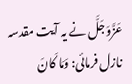عَزَّوَجَلَّ نے یہ آیت مقدسہ نازل فرمائی: وَمَا کَانَ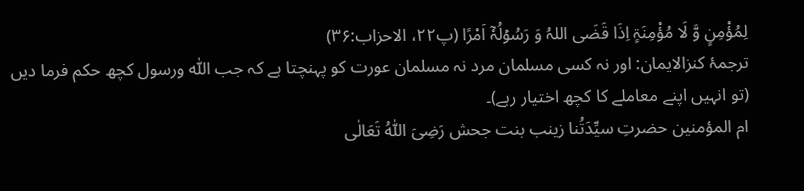لِمُؤْمِنٍ وَّ لَا مُؤْمِنَۃٍ اِذَا قَضَی اللہُ وَ رَسُوۡلُہٗۤ اَمْرًا (پ۲۲، الاحزاب:۳۶)
ترجمۂ کنزالایمان: اور نہ کسی مسلمان مرد نہ مسلمان عورت کو پہنچتا ہے کہ جب اللّٰہ ورسول کچھ حکم فرما دیں (تو انہیں اپنے معاملے کا کچھ اختیار رہے)۔
ام المؤمنین حضرتِ سیِّدَتُنا زینب بنت جحش رَضِیَ اللّٰہُ تَعَالٰی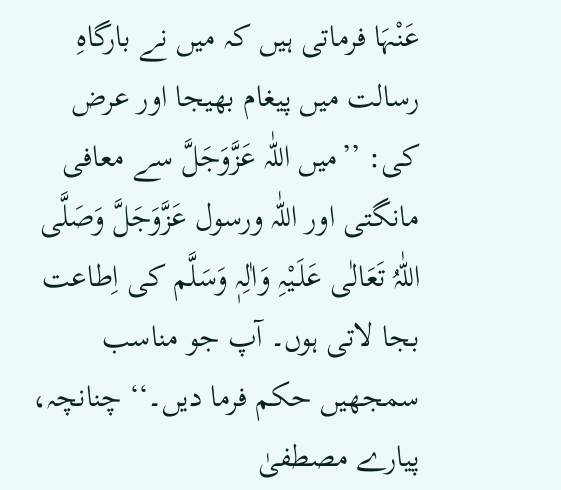عَنْہَا فرماتی ہیں کہ میں نے بارگاہِ رسالت میں پیغام بھیجا اور عرض کی: ’’میں اللّٰہ عَزَّوَجَلَّ سے معافی مانگتی اور اللّٰہ ورسول عَزَّوَجَلَّ وَصَلَّی اللّٰہُ تَعَالٰی عَلَـیْہِ وَاٰلِہٖ وَسَلَّم کی اِطاعت بجا لاتی ہوں۔ آپ جو مناسب سمجھیں حکم فرما دیں۔‘‘ چنانچہ، پیارے مصطفیٰ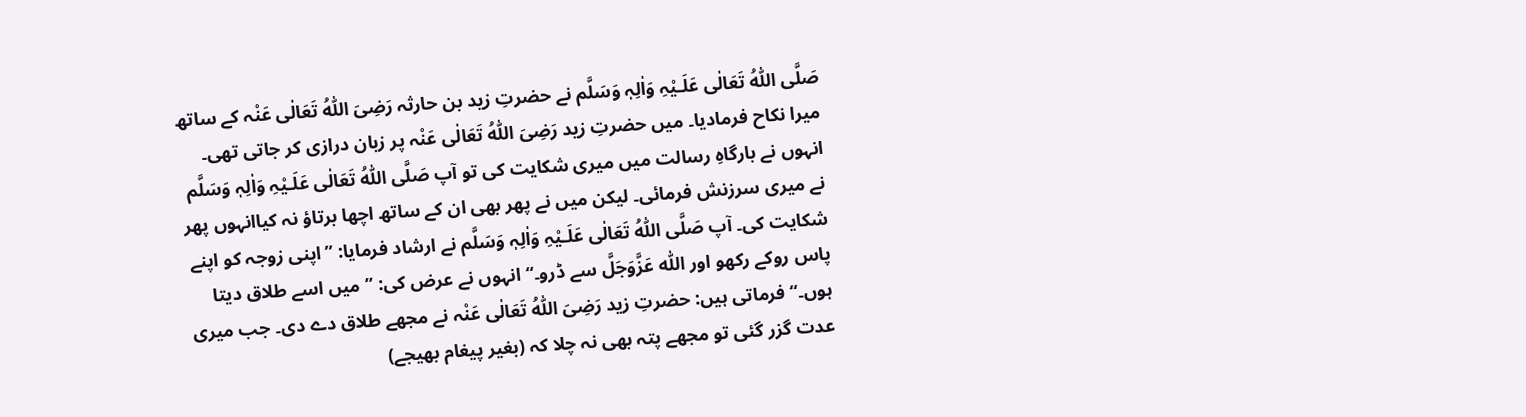صَلَّی اللّٰہُ تَعَالٰی عَلَـیْہِ وَاٰلِہٖ وَسَلَّم نے حضرتِ زید بن حارثہ رَضِیَ اللّٰہُ تَعَالٰی عَنْہ کے ساتھ میرا نکاح فرمادیا۔ میں حضرتِ زید رَضِیَ اللّٰہُ تَعَالٰی عَنْہ پر زبان درازی کر جاتی تھی۔ انہوں نے بارگاہِ رسالت میں میری شکایت کی تو آپ صَلَّی اللّٰہُ تَعَالٰی عَلَـیْہِ وَاٰلِہٖ وَسَلَّم نے میری سرزنش فرمائی۔ لیکن میں نے پھر بھی ان کے ساتھ اچھا برتاؤ نہ کیاانہوں پھر شکایت کی۔ آپ صَلَّی اللّٰہُ تَعَالٰی عَلَـیْہِ وَاٰلِہٖ وَسَلَّم نے ارشاد فرمایا: ’’اپنی زوجہ کو اپنے پاس روکے رکھو اور اللّٰہ عَزَّوَجَلَّ سے ڈرو۔‘‘ انہوں نے عرض کی: ’’میں اسے طلاق دیتا ہوں۔‘‘ فرماتی ہیں: حضرتِ زید رَضِیَ اللّٰہُ تَعَالٰی عَنْہ نے مجھے طلاق دے دی۔ جب میری عدت گزر گئی تو مجھے پتہ بھی نہ چلا کہ (بغیر پیغام بھیجے)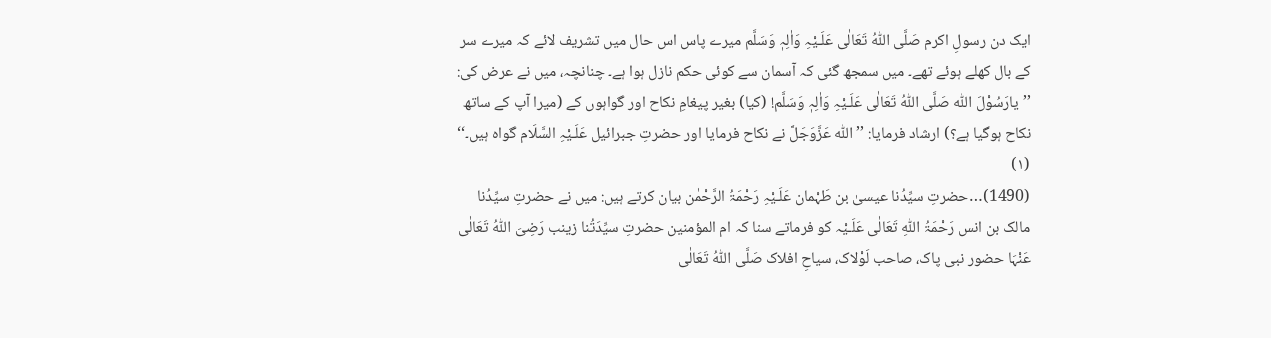ایک دن رسولِ اکرم صَلَّی اللّٰہُ تَعَالٰی عَلَـیْہِ وَاٰلِہٖ وَسَلَّم میرے پاس اس حال میں تشریف لائے کہ میرے سر کے بال کھلے ہوئے تھے۔ میں سمجھ گئی کہ آسمان سے کوئی حکم نازل ہوا ہے۔ چنانچہ، میں نے عرض کی: ’’یارَسُوْلَ اللّٰہ صَلَّی اللّٰہُ تَعَالٰی عَلَـیْہِ وَاٰلِہٖ وَسَلَّم! (کیا) بغیر پیغامِ نکاح اور گواہوں کے (میرا آپ کے ساتھ نکاح ہوگیا ہے؟) ارشاد فرمایا: ’’اللّٰہ عَزَّوَجَلَّ نے نکاح فرمایا اور حضرتِ جبرائیل عَلَـیْہِ السَّلَام گواہ ہیں۔‘‘ (۱)
(1490)…حضرتِ سیِّدُنا عیسیٰ بن طَہْمان عَلَـیْہِ رَحْمَۃُ الرَّحْمٰن بیان کرتے ہیں: میں نے حضرتِ سیِّدُنا مالک بن انس رَحْمَۃُ اللّٰہِ تَعَالٰی عَلَـیْہ کو فرماتے سنا کہ ام المؤمنین حضرتِ سیِّدَتُنا زینب رَضِیَ اللّٰہُ تَعَالٰی عَنْہَا حضور نبی پاک، صاحب لَوْلاک، سیاحِ افلاک صَلَّی اللّٰہُ تَعَالٰی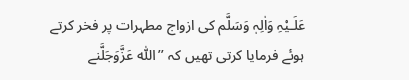عَلَـیْہِ وَاٰلِہٖ وَسَلَّم کی ازواج مطہرات پر فخر کرتے ہوئے فرمایا کرتی تھیں کہ ’’اللّٰہ عَزَّوَجَلَّنے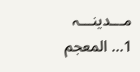مـــدینـــہ
1… المعجم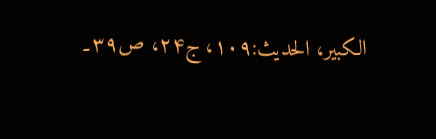الکبیر، الحدیث:۱۰۹، ج۲۴، ص۳۹۔